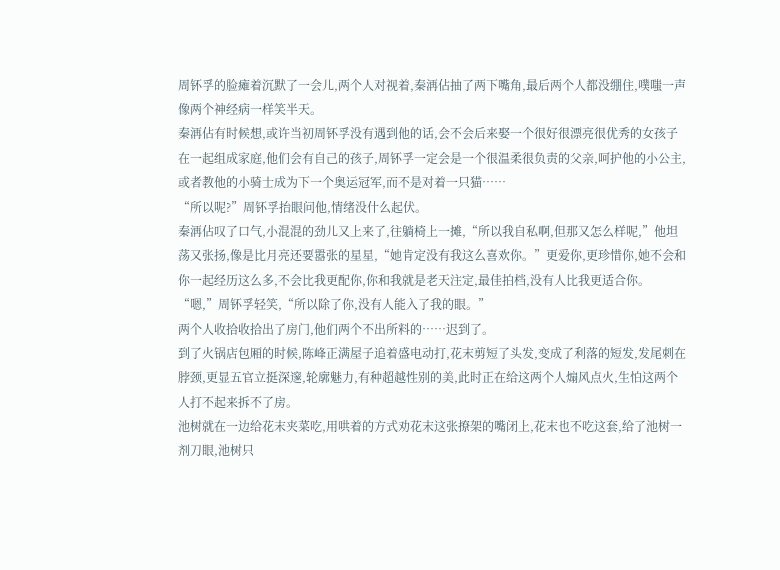周钚孚的脸瘫着沉默了一会儿,两个人对视着,秦洅佔抽了两下嘴角,最后两个人都没绷住,噗嗤一声像两个神经病一样笑半天。
秦洅佔有时候想,或许当初周钚孚没有遇到他的话,会不会后来娶一个很好很漂亮很优秀的女孩子在一起组成家庭,他们会有自己的孩子,周钚孚一定会是一个很温柔很负责的父亲,呵护他的小公主,或者教他的小骑士成为下一个奥运冠军,而不是对着一只猫……
“所以呢?”周钚孚抬眼问他,情绪没什么起伏。
秦洅佔叹了口气,小混混的劲儿又上来了,往躺椅上一摊,“所以我自私啊,但那又怎么样呢,”他坦荡又张扬,像是比月亮还要嚣张的星星,“她肯定没有我这么喜欢你。”更爱你,更珍惜你,她不会和你一起经历这么多,不会比我更配你,你和我就是老天注定,最佳拍档,没有人比我更适合你。
“嗯,”周钚孚轻笑,“所以除了你,没有人能入了我的眼。”
两个人收拾收拾出了房门,他们两个不出所料的……迟到了。
到了火锅店包厢的时候,陈峰正满屋子追着盛电动打,花末剪短了头发,变成了利落的短发,发尾刺在脖颈,更显五官立挺深邃,轮廓魅力,有种超越性别的美,此时正在给这两个人煽风点火,生怕这两个人打不起来拆不了房。
池树就在一边给花末夹菜吃,用哄着的方式劝花末这张撩架的嘴闭上,花末也不吃这套,给了池树一剂刀眼,池树只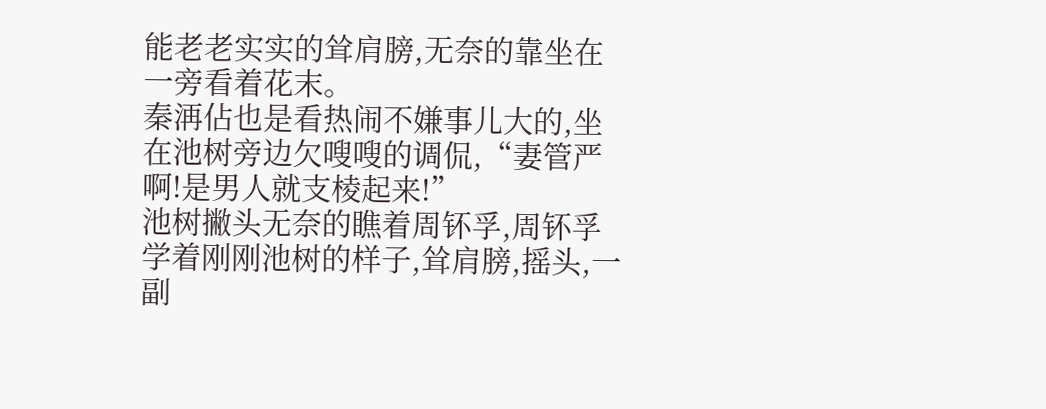能老老实实的耸肩膀,无奈的靠坐在一旁看着花末。
秦洅佔也是看热闹不嫌事儿大的,坐在池树旁边欠嗖嗖的调侃,“妻管严啊!是男人就支棱起来!”
池树撇头无奈的瞧着周钚孚,周钚孚学着刚刚池树的样子,耸肩膀,摇头,一副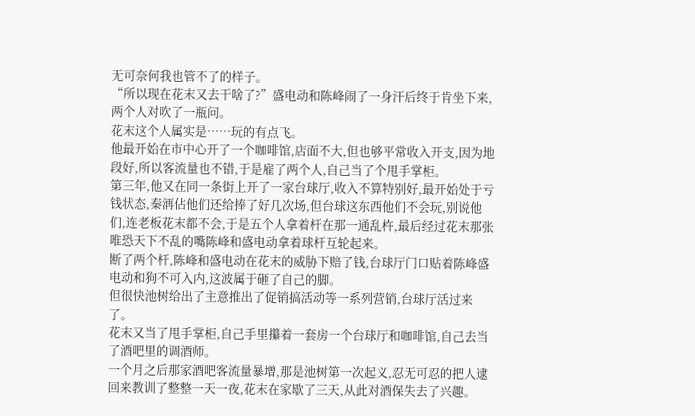无可奈何我也管不了的样子。
“所以现在花末又去干啥了?”盛电动和陈峰闹了一身汗后终于肯坐下来,两个人对吹了一瓶问。
花末这个人属实是……玩的有点飞。
他最开始在市中心开了一个咖啡馆,店面不大,但也够平常收入开支,因为地段好,所以客流量也不错,于是雇了两个人,自己当了个甩手掌柜。
第三年,他又在同一条街上开了一家台球厅,收入不算特别好,最开始处于亏钱状态,秦洅佔他们还给捧了好几次场,但台球这东西他们不会玩,别说他们,连老板花末都不会,于是五个人拿着杆在那一通乱杵,最后经过花末那张唯恐天下不乱的嘴陈峰和盛电动拿着球杆互轮起来。
断了两个杆,陈峰和盛电动在花末的威胁下赔了钱,台球厅门口贴着陈峰盛电动和狗不可入内,这波属于砸了自己的脚。
但很快池树给出了主意推出了促销搞活动等一系列营销,台球厅活过来了。
花末又当了甩手掌柜,自己手里攥着一套房一个台球厅和咖啡馆,自己去当了酒吧里的调酒师。
一个月之后那家酒吧客流量暴增,那是池树第一次起义,忍无可忍的把人逮回来教训了整整一天一夜,花末在家歇了三天,从此对酒保失去了兴趣。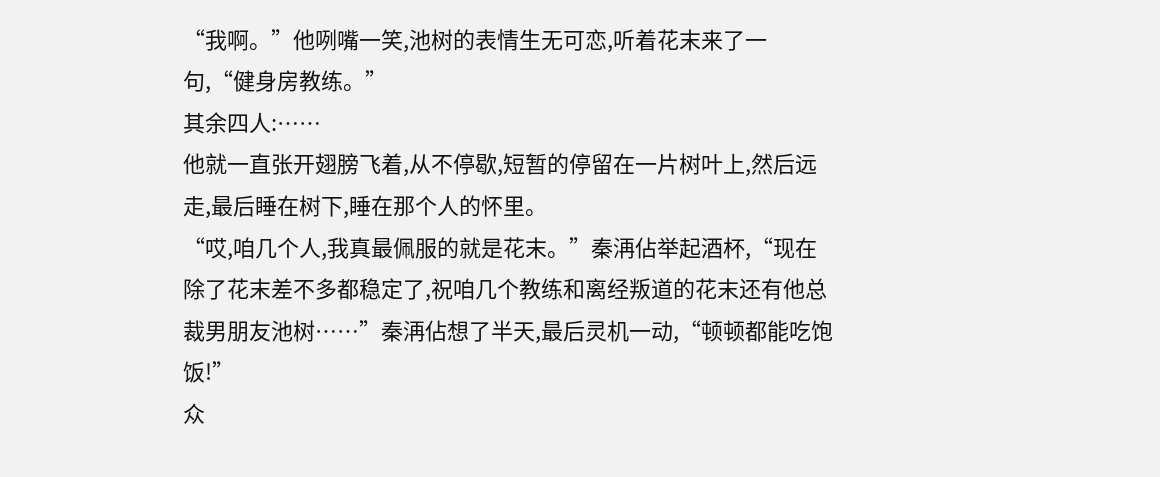“我啊。”他咧嘴一笑,池树的表情生无可恋,听着花末来了一句,“健身房教练。”
其余四人:……
他就一直张开翅膀飞着,从不停歇,短暂的停留在一片树叶上,然后远走,最后睡在树下,睡在那个人的怀里。
“哎,咱几个人,我真最佩服的就是花末。”秦洅佔举起酒杯,“现在除了花末差不多都稳定了,祝咱几个教练和离经叛道的花末还有他总裁男朋友池树……”秦洅佔想了半天,最后灵机一动,“顿顿都能吃饱饭!”
众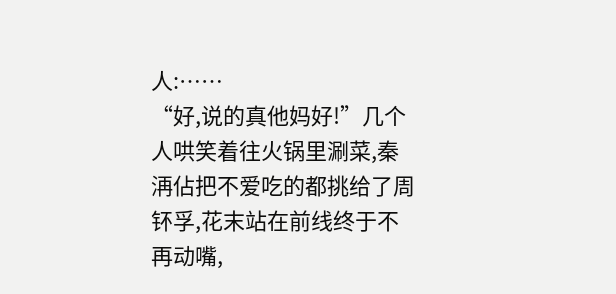人:……
“好,说的真他妈好!”几个人哄笑着往火锅里涮菜,秦洅佔把不爱吃的都挑给了周钚孚,花末站在前线终于不再动嘴,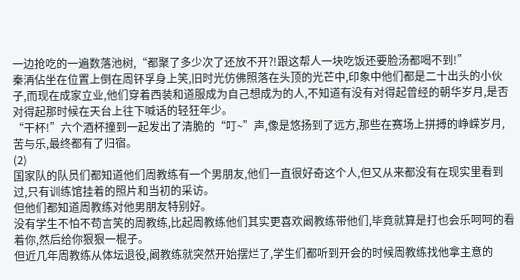一边抢吃的一遍数落池树,“都聚了多少次了还放不开?!跟这帮人一块吃饭还要脸汤都喝不到!”
秦洅佔坐在位置上倒在周钚孚身上笑,旧时光仿佛照落在头顶的光芒中,印象中他们都是二十出头的小伙子,而现在成家立业,他们穿着西装和道服成为自己想成为的人,不知道有没有对得起曾经的朝华岁月,是否对得起那时候在天台上往下喊话的轻狂年少。
“干杯!”六个酒杯撞到一起发出了清脆的“叮~”声,像是悠扬到了远方,那些在赛场上拼搏的峥嵘岁月,苦与乐,最终都有了归宿。
(2)
国家队的队员们都知道他们周教练有一个男朋友,他们一直很好奇这个人,但又从来都没有在现实里看到过,只有训练馆挂着的照片和当初的采访。
但他们都知道周教练对他男朋友特别好。
没有学生不怕不苟言笑的周教练,比起周教练他们其实更喜欢阚教练带他们,毕竟就算是打也会乐呵呵的看着你,然后给你狠狠一棍子。
但近几年周教练从体坛退役,阚教练就突然开始摆烂了,学生们都听到开会的时候周教练找他拿主意的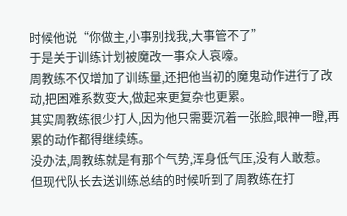时候他说“你做主,小事别找我,大事管不了”
于是关于训练计划被魔改一事众人哀嚎。
周教练不仅增加了训练量,还把他当初的魔鬼动作进行了改动,把困难系数变大,做起来更复杂也更累。
其实周教练很少打人,因为他只需要沉着一张脸,眼神一瞪,再累的动作都得继续练。
没办法,周教练就是有那个气势,浑身低气压,没有人敢惹。
但现代队长去送训练总结的时候听到了周教练在打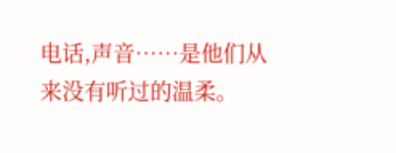电话,声音……是他们从来没有听过的温柔。